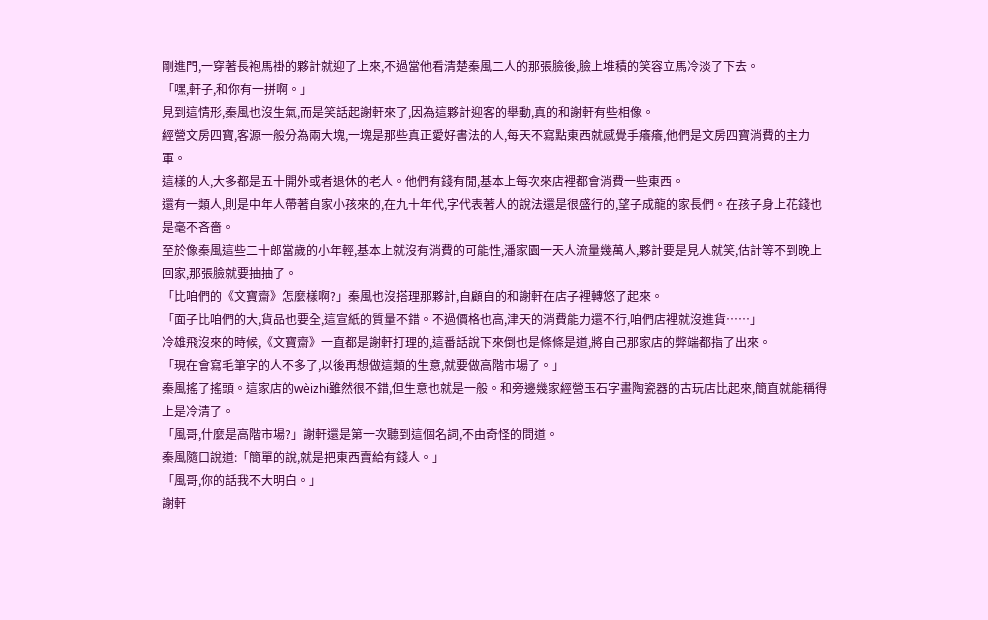剛進門,一穿著長袍馬褂的夥計就迎了上來,不過當他看清楚秦風二人的那張臉後,臉上堆積的笑容立馬冷淡了下去。
「嘿,軒子,和你有一拼啊。」
見到這情形,秦風也沒生氣,而是笑話起謝軒來了,因為這夥計迎客的舉動,真的和謝軒有些相像。
經營文房四寶,客源一般分為兩大塊,一塊是那些真正愛好書法的人,每天不寫點東西就感覺手癢癢,他們是文房四寶消費的主力軍。
這樣的人,大多都是五十開外或者退休的老人。他們有錢有閒,基本上每次來店裡都會消費一些東西。
還有一類人,則是中年人帶著自家小孩來的,在九十年代,字代表著人的說法還是很盛行的,望子成龍的家長們。在孩子身上花錢也是毫不吝嗇。
至於像秦風這些二十郎當歲的小年輕,基本上就沒有消費的可能性,潘家園一天人流量幾萬人,夥計要是見人就笑,估計等不到晚上回家,那張臉就要抽抽了。
「比咱們的《文寶齋》怎麼樣啊?」秦風也沒搭理那夥計,自顧自的和謝軒在店子裡轉悠了起來。
「面子比咱們的大,貨品也要全,這宣紙的質量不錯。不過價格也高,津天的消費能力還不行,咱們店裡就沒進貨……」
冷雄飛沒來的時候,《文寶齋》一直都是謝軒打理的,這番話說下來倒也是條條是道,將自己那家店的弊端都指了出來。
「現在會寫毛筆字的人不多了,以後再想做這類的生意,就要做高階市場了。」
秦風搖了搖頭。這家店的wèizhi雖然很不錯,但生意也就是一般。和旁邊幾家經營玉石字畫陶瓷器的古玩店比起來,簡直就能稱得上是冷清了。
「風哥,什麼是高階市場?」謝軒還是第一次聽到這個名詞,不由奇怪的問道。
秦風隨口說道:「簡單的說,就是把東西賣給有錢人。」
「風哥,你的話我不大明白。」
謝軒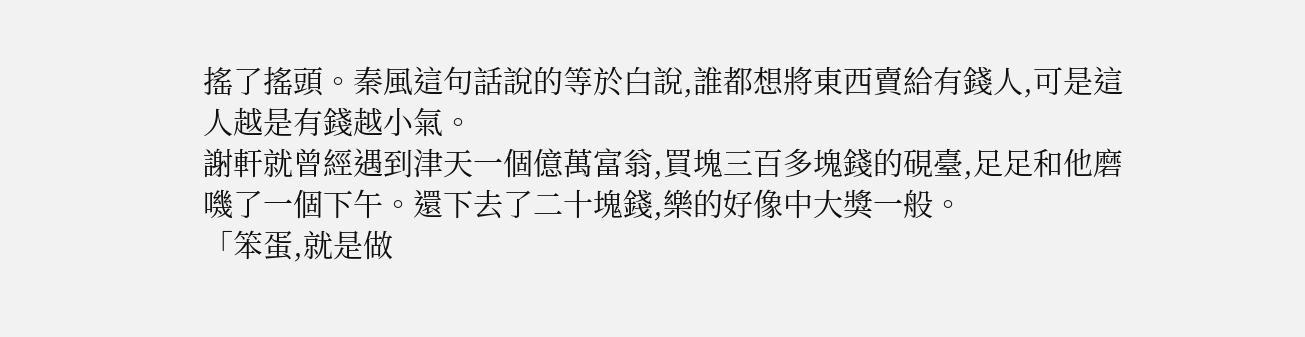搖了搖頭。秦風這句話說的等於白說,誰都想將東西賣給有錢人,可是這人越是有錢越小氣。
謝軒就曾經遇到津天一個億萬富翁,買塊三百多塊錢的硯臺,足足和他磨嘰了一個下午。還下去了二十塊錢,樂的好像中大獎一般。
「笨蛋,就是做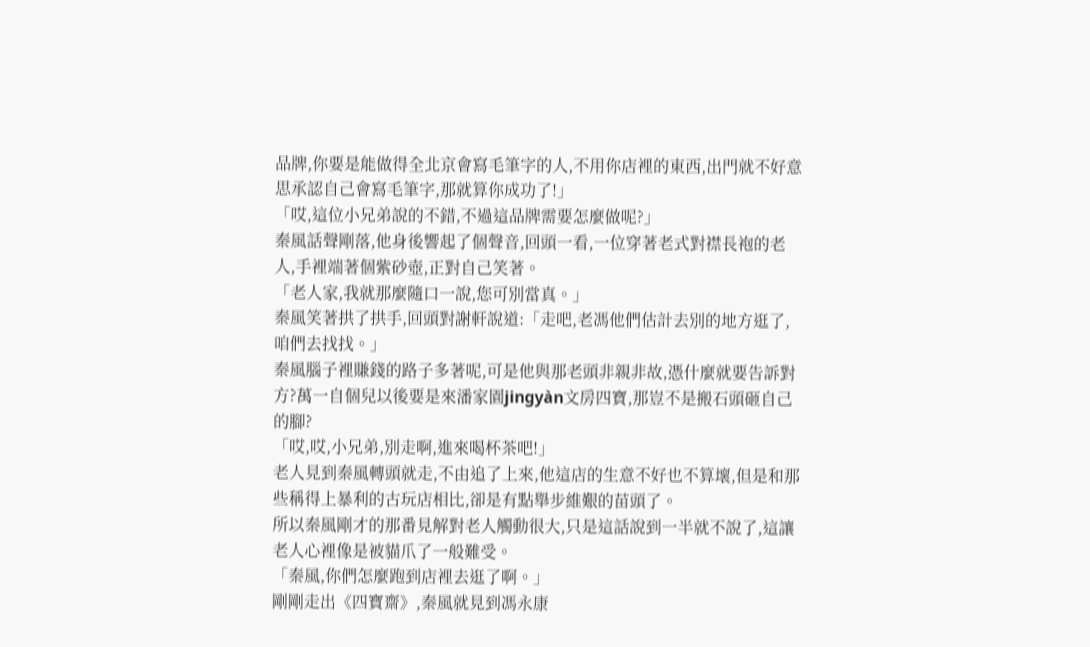品牌,你要是能做得全北京會寫毛筆字的人,不用你店裡的東西,出門就不好意思承認自己會寫毛筆字,那就算你成功了!」
「哎,這位小兄弟說的不錯,不過這品牌需要怎麼做呢?」
秦風話聲剛落,他身後響起了個聲音,回頭一看,一位穿著老式對襟長袍的老人,手裡端著個紫砂壺,正對自己笑著。
「老人家,我就那麼隨口一說,您可別當真。」
秦風笑著拱了拱手,回頭對謝軒說道:「走吧,老馮他們估計去別的地方逛了,咱們去找找。」
秦風腦子裡賺錢的路子多著呢,可是他與那老頭非親非故,憑什麼就要告訴對方?萬一自個兒以後要是來潘家園jingyàn文房四寶,那豈不是搬石頭砸自己的腳?
「哎,哎,小兄弟,別走啊,進來喝杯茶吧!」
老人見到秦風轉頭就走,不由追了上來,他這店的生意不好也不算壞,但是和那些稱得上暴利的古玩店相比,卻是有點舉步維艱的苗頭了。
所以秦風剛才的那番見解對老人觸動很大,只是這話說到一半就不說了,這讓老人心裡像是被貓爪了一般難受。
「秦風,你們怎麼跑到店裡去逛了啊。」
剛剛走出《四寶齋》,秦風就見到馮永康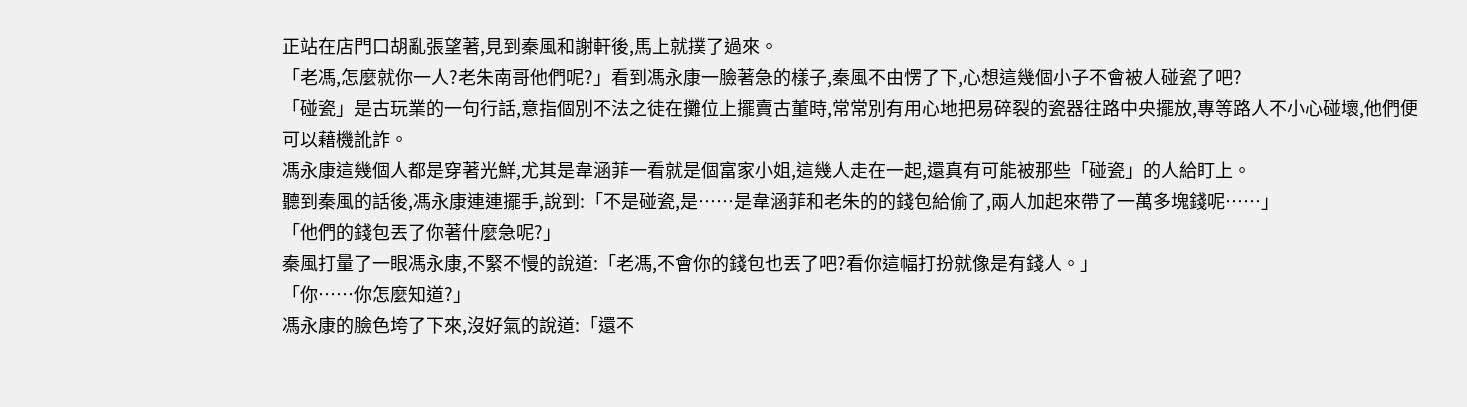正站在店門口胡亂張望著,見到秦風和謝軒後,馬上就撲了過來。
「老馮,怎麼就你一人?老朱南哥他們呢?」看到馮永康一臉著急的樣子,秦風不由愣了下,心想這幾個小子不會被人碰瓷了吧?
「碰瓷」是古玩業的一句行話,意指個別不法之徒在攤位上擺賣古董時,常常別有用心地把易碎裂的瓷器往路中央擺放,專等路人不小心碰壞,他們便可以藉機訛詐。
馮永康這幾個人都是穿著光鮮,尤其是韋涵菲一看就是個富家小姐,這幾人走在一起,還真有可能被那些「碰瓷」的人給盯上。
聽到秦風的話後,馮永康連連擺手,說到:「不是碰瓷,是……是韋涵菲和老朱的的錢包給偷了,兩人加起來帶了一萬多塊錢呢……」
「他們的錢包丟了你著什麼急呢?」
秦風打量了一眼馮永康,不緊不慢的說道:「老馮,不會你的錢包也丟了吧?看你這幅打扮就像是有錢人。」
「你……你怎麼知道?」
馮永康的臉色垮了下來,沒好氣的說道:「還不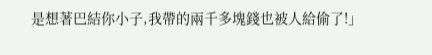是想著巴結你小子,我帶的兩千多塊錢也被人給偷了!」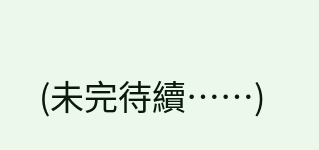(未完待續……)